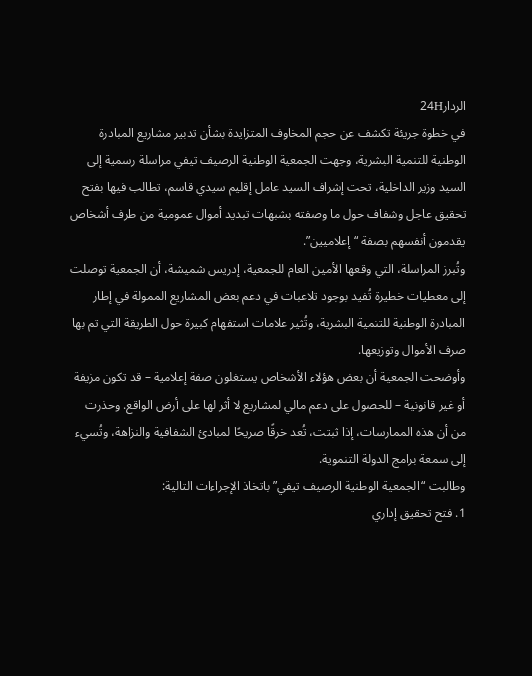الردار24H
في خطوة جريئة تكشف عن حجم المخاوف المتزايدة بشأن تدبير مشاريع المبادرة الوطنية للتنمية البشرية، وجهت الجمعية الوطنية الرصيف تيفي مراسلة رسمية إلى السيد وزير الداخلية، تحت إشراف السيد عامل إقليم سيدي قاسم، تطالب فيها بفتح تحقيق عاجل وشفاف حول ما وصفته بشبهات تبديد أموال عمومية من طرف أشخاص يقدمون أنفسهم بصفة “إعلاميين”.
وتُبرز المراسلة، التي وقعها الأمين العام للجمعية، إدريس شميشة، أن الجمعية توصلت إلى معطيات خطيرة تُفيد بوجود تلاعبات في دعم بعض المشاريع الممولة في إطار المبادرة الوطنية للتنمية البشرية، وتُثير علامات استفهام كبيرة حول الطريقة التي تم بها صرف الأموال وتوزيعها.
وأوضحت الجمعية أن بعض هؤلاء الأشخاص يستغلون صفة إعلامية – قد تكون مزيفة أو غير قانونية – للحصول على دعم مالي لمشاريع لا أثر لها على أرض الواقع. وحذرت من أن هذه الممارسات، إذا ثبتت، تُعد خرقًا صريحًا لمبادئ الشفافية والنزاهة، وتُسيء إلى سمعة برامج الدولة التنموية.
وطالبت “الجمعية الوطنية الرصيف تيفي” باتخاذ الإجراءات التالية:
1. فتح تحقيق إداري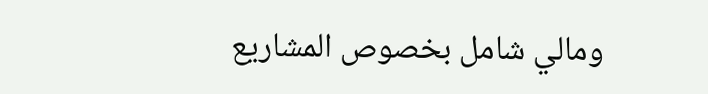ومالي شامل بخصوص المشاريع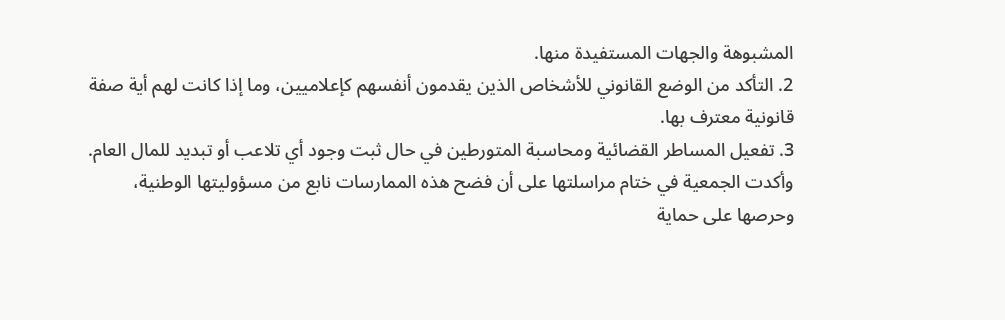المشبوهة والجهات المستفيدة منها.
2. التأكد من الوضع القانوني للأشخاص الذين يقدمون أنفسهم كإعلاميين، وما إذا كانت لهم أية صفة قانونية معترف بها.
3. تفعيل المساطر القضائية ومحاسبة المتورطين في حال ثبت وجود أي تلاعب أو تبديد للمال العام.
وأكدت الجمعية في ختام مراسلتها على أن فضح هذه الممارسات نابع من مسؤوليتها الوطنية، وحرصها على حماية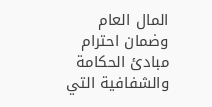المال العام وضمان احترام مبادئ الحكامة والشفافية التي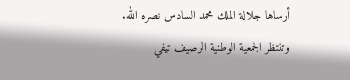أرساها جلالة الملك محمد السادس نصره الله.
وتنتظر الجمعية الوطنية الرصيف تيفي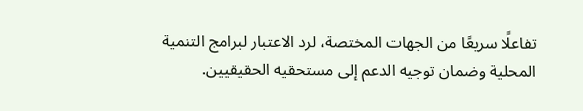تفاعلًا سريعًا من الجهات المختصة، لرد الاعتبار لبرامج التنمية المحلية وضمان توجيه الدعم إلى مستحقيه الحقيقيين.